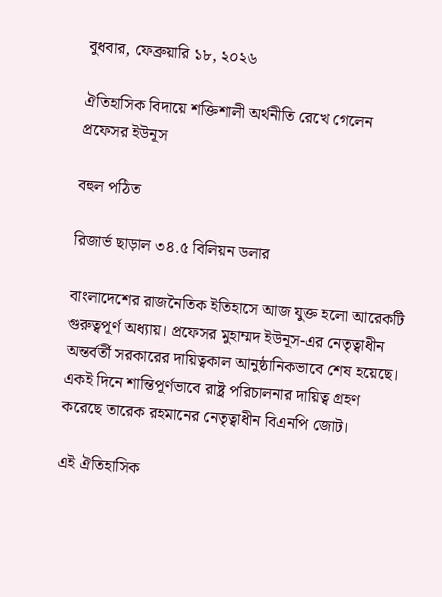বুধবার, ফেব্রুয়ারি ১৮, ২০২৬

ঐতিহাসিক বিদায়ে শক্তিশালী অর্থনীতি রেখে গেলেন প্রফেসর ইউনূস

বহুল পঠিত

রিজার্ভ ছাড়াল ৩৪.৫ বিলিয়ন ডলার

বাংলাদেশের রাজনৈতিক ইতিহাসে আজ যুক্ত হলো আরেকটি গুরুত্বপূর্ণ অধ্যায়। প্রফেসর মুহাম্মদ ইউনূস-এর নেতৃত্বাধীন অন্তর্বর্তী সরকারের দায়িত্বকাল আনুষ্ঠানিকভাবে শেষ হয়েছে। একই দিনে শান্তিপূর্ণভাবে রাষ্ট্র পরিচালনার দায়িত্ব গ্রহণ করেছে তারেক রহমানের নেতৃত্বাধীন বিএনপি জোট।

এই ঐতিহাসিক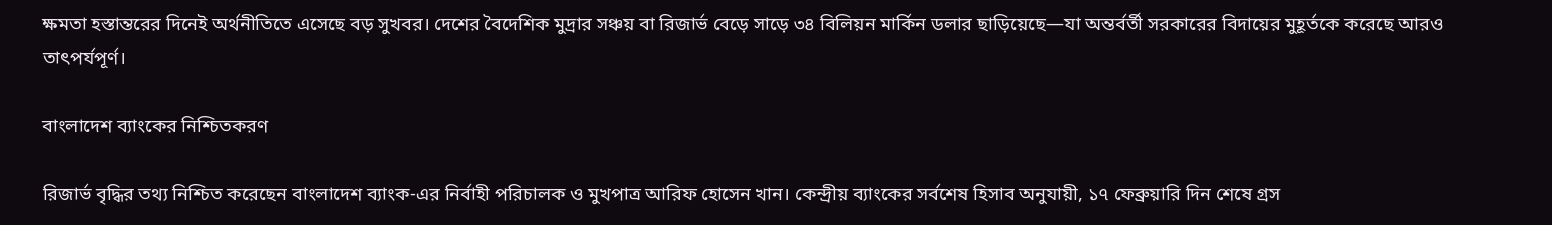ক্ষমতা হস্তান্তরের দিনেই অর্থনীতিতে এসেছে বড় সুখবর। দেশের বৈদেশিক মুদ্রার সঞ্চয় বা রিজার্ভ বেড়ে সাড়ে ৩৪ বিলিয়ন মার্কিন ডলার ছাড়িয়েছে—যা অন্তর্বর্তী সরকারের বিদায়ের মুহূর্তকে করেছে আরও তাৎপর্যপূর্ণ।

বাংলাদেশ ব্যাংকের নিশ্চিতকরণ

রিজার্ভ বৃদ্ধির তথ্য নিশ্চিত করেছেন বাংলাদেশ ব্যাংক-এর নির্বাহী পরিচালক ও মুখপাত্র আরিফ হোসেন খান। কেন্দ্রীয় ব্যাংকের সর্বশেষ হিসাব অনুযায়ী, ১৭ ফেব্রুয়ারি দিন শেষে গ্রস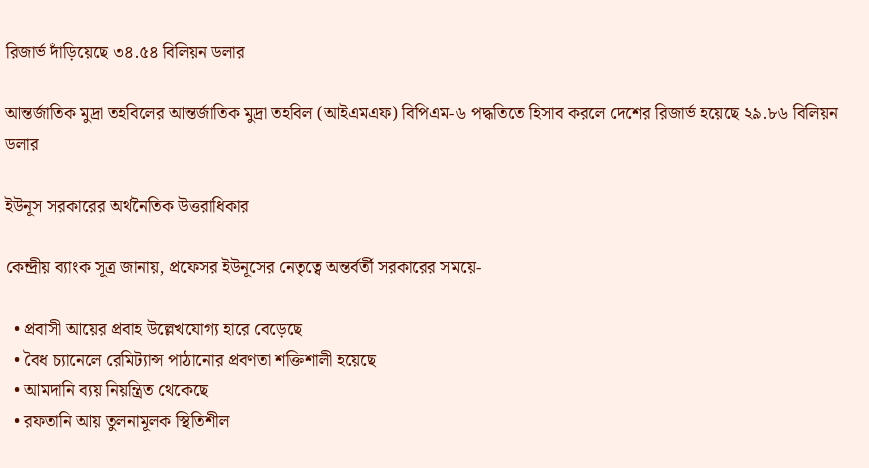রিজার্ভ দাঁড়িয়েছে ৩৪.৫৪ বিলিয়ন ডলার

আন্তর্জাতিক মুদ্রা তহবিলের আন্তর্জাতিক মুদ্রা তহবিল (আইএমএফ) বিপিএম-৬ পদ্ধতিতে হিসাব করলে দেশের রিজার্ভ হয়েছে ২৯.৮৬ বিলিয়ন ডলার

ইউনূস সরকারের অর্থনৈতিক উত্তরাধিকার

কেন্দ্রীয় ব্যাংক সূত্র জানায়, প্রফেসর ইউনূসের নেতৃত্বে অন্তর্বর্তী সরকারের সময়ে-

  • প্রবাসী আয়ের প্রবাহ উল্লেখযোগ্য হারে বেড়েছে
  • বৈধ চ্যানেলে রেমিট্যান্স পাঠানোর প্রবণতা শক্তিশালী হয়েছে
  • আমদানি ব্যয় নিয়ন্ত্রিত থেকেছে
  • রফতানি আয় তুলনামূলক স্থিতিশীল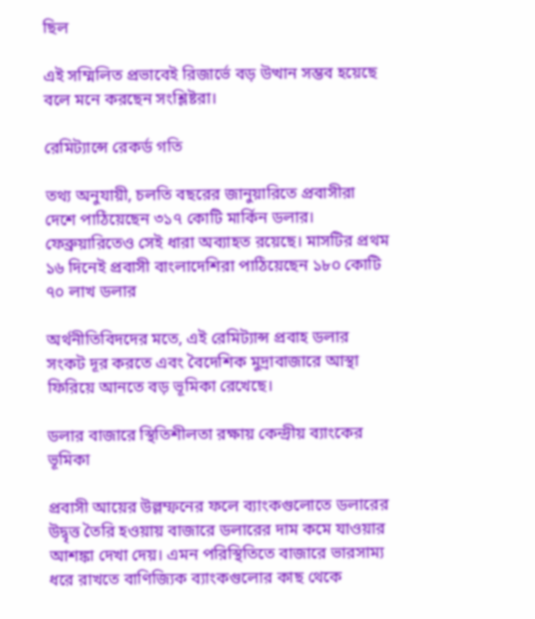ছিল

এই সম্মিলিত প্রভাবেই রিজার্ভে বড় উত্থান সম্ভব হয়েছে বলে মনে করছেন সংশ্লিষ্টরা।

রেমিট্যান্সে রেকর্ড গতি

তথ্য অনুযায়ী, চলতি বছরের জানুয়ারিতে প্রবাসীরা দেশে পাঠিয়েছেন ৩১৭ কোটি মার্কিন ডলার। ফেব্রুয়ারিতেও সেই ধারা অব্যাহত রয়েছে। মাসটির প্রথম ১৬ দিনেই প্রবাসী বাংলাদেশিরা পাঠিয়েছেন ১৮০ কোটি ৭০ লাখ ডলার

অর্থনীতিবিদদের মতে, এই রেমিট্যান্স প্রবাহ ডলার সংকট দূর করতে এবং বৈদেশিক মুদ্রাবাজারে আস্থা ফিরিয়ে আনতে বড় ভূমিকা রেখেছে।

ডলার বাজারে স্থিতিশীলতা রক্ষায় কেন্দ্রীয় ব্যাংকের ভূমিকা

প্রবাসী আয়ের উল্লম্ফনের ফলে ব্যাংকগুলোতে ডলারের উদ্বৃত্ত তৈরি হওয়ায় বাজারে ডলারের দাম কমে যাওয়ার আশঙ্কা দেখা দেয়। এমন পরিস্থিতিতে বাজারে ভারসাম্য ধরে রাখতে বাণিজ্যিক ব্যাংকগুলোর কাছ থেকে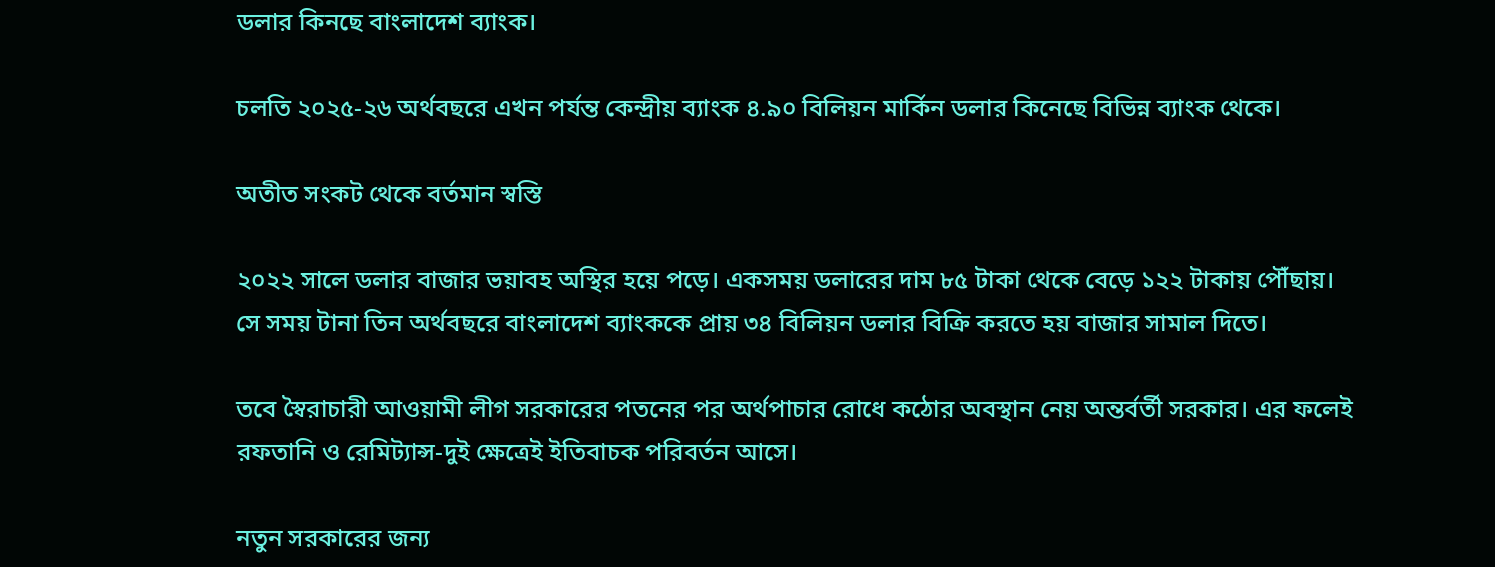ডলার কিনছে বাংলাদেশ ব্যাংক।

চলতি ২০২৫-২৬ অর্থবছরে এখন পর্যন্ত কেন্দ্রীয় ব্যাংক ৪.৯০ বিলিয়ন মার্কিন ডলার কিনেছে বিভিন্ন ব্যাংক থেকে।

অতীত সংকট থেকে বর্তমান স্বস্তি

২০২২ সালে ডলার বাজার ভয়াবহ অস্থির হয়ে পড়ে। একসময় ডলারের দাম ৮৫ টাকা থেকে বেড়ে ১২২ টাকায় পৌঁছায়। সে সময় টানা তিন অর্থবছরে বাংলাদেশ ব্যাংককে প্রায় ৩৪ বিলিয়ন ডলার বিক্রি করতে হয় বাজার সামাল দিতে।

তবে স্বৈরাচারী আওয়ামী লীগ সরকারের পতনের পর অর্থপাচার রোধে কঠোর অবস্থান নেয় অন্তর্বর্তী সরকার। এর ফলেই রফতানি ও রেমিট্যান্স-দুই ক্ষেত্রেই ইতিবাচক পরিবর্তন আসে।

নতুন সরকারের জন্য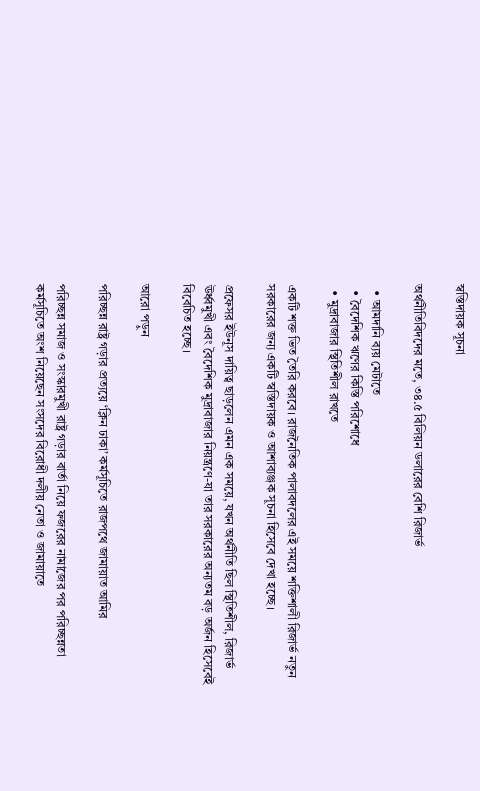স্বস্তিদায়ক সূচনা

অর্থনীতিবিদদের মতে, ৩৪.৫ বিলিয়ন ডলারের বেশি রিজার্ভ

  • আমদানি ব্যয় মেটাতে
  • বৈদেশিক ঋণের কিস্তি পরিশোধে
  • মুদ্রাবাজার স্থিতিশীল রাখতে

একটি শক্ত ভিত তৈরি করবে। রাজনৈতিক পালাবদলের এই সময়ে শক্তিশালী রিজার্ভ নতুন সরকারের জন্য একটি স্বস্তিদায়ক ও আশাব্যঞ্জক সূচনা হিসেবে দেখা হচ্ছে।

প্রফেসর ইউনূস দায়িত্ব ছাড়লেন এমন এক সময়ে, যখন অর্থনীতি ছিল স্থিতিশীল, রিজার্ভ ঊর্ধ্বমুখী এবং বৈদেশিক মুদ্রাবাজার নিয়ন্ত্রণে-যা তার সরকারের অন্যতম বড় অর্জন হিসেবেই বিবেচিত হচ্ছে।

আরো পড়ুন

পরিচ্ছন্ন রাষ্ট্র গড়ার প্রত্যয়ে ‘ক্লিন ঢাকা’ কর্মসূচিতে রাজপথে জামায়াত আমির

পরিচ্ছন্ন সমাজ ও সংস্কারমুখী রাষ্ট্র গড়ার বার্তা নিয়ে ফজরের নামাজের পর পরিচ্ছন্নতা কর্মসূচিতে অংশ নিয়েছেন সংসদের বিরোধী দলীয় নেতা ও জামায়াতে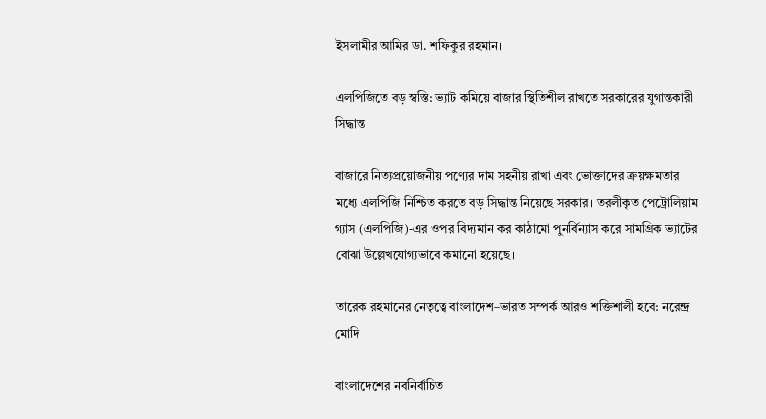ইসলামীর আমির ডা. শফিকুর রহমান।

এলপিজিতে বড় স্বস্তি: ভ্যাট কমিয়ে বাজার স্থিতিশীল রাখতে সরকারের যুগান্তকারী সিদ্ধান্ত

বাজারে নিত্যপ্রয়োজনীয় পণ্যের দাম সহনীয় রাখা এবং ভোক্তাদের ক্রয়ক্ষমতার মধ্যে এলপিজি নিশ্চিত করতে বড় সিদ্ধান্ত নিয়েছে সরকার। তরলীকৃত পেট্রোলিয়াম গ্যাস (এলপিজি)-এর ওপর বিদ্যমান কর কাঠামো পুনর্বিন্যাস করে সামগ্রিক ভ্যাটের বোঝা উল্লেখযোগ্যভাবে কমানো হয়েছে।

তারেক রহমানের নেতৃত্বে বাংলাদেশ–ভারত সম্পর্ক আরও শক্তিশালী হবে: নরেন্দ্র মোদি

বাংলাদেশের নবনির্বাচিত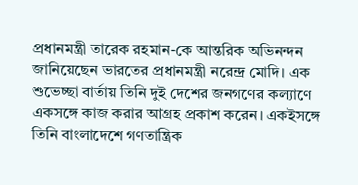প্রধানমন্ত্রী তারেক রহমান-কে আন্তরিক অভিনন্দন জানিয়েছেন ভারতের প্রধানমন্ত্রী নরেন্দ্র মোদি। এক শুভেচ্ছা বার্তায় তিনি দুই দেশের জনগণের কল্যাণে একসঙ্গে কাজ করার আগ্রহ প্রকাশ করেন। একইসঙ্গে তিনি বাংলাদেশে গণতান্ত্রিক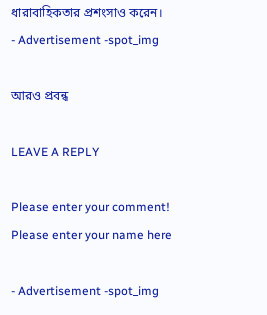ধারাবাহিকতার প্রশংসাও করেন।
- Advertisement -spot_img

আরও প্রবন্ধ

LEAVE A REPLY

Please enter your comment!
Please enter your name here

- Advertisement -spot_img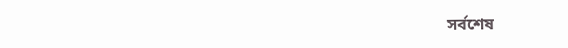সর্বশেষ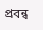প্রবন্ধ